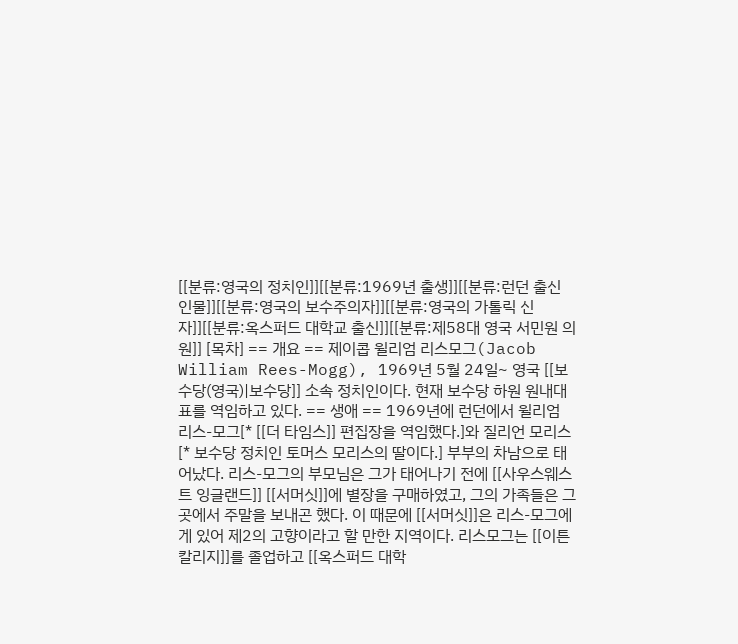[[분류:영국의 정치인]][[분류:1969년 출생]][[분류:런던 출신 인물]][[분류:영국의 보수주의자]][[분류:영국의 가톨릭 신자]][[분류:옥스퍼드 대학교 출신]][[분류:제58대 영국 서민원 의원]] [목차] == 개요 == 제이콥 윌리엄 리스모그(Jacob William Rees-Mogg), 1969년 5월 24일~ 영국 [[보수당(영국)|보수당]] 소속 정치인이다. 현재 보수당 하원 원내대표를 역임하고 있다. == 생애 == 1969년에 런던에서 윌리엄 리스-모그[* [[더 타임스]] 편집장을 역임했다.]와 질리언 모리스[* 보수당 정치인 토머스 모리스의 딸이다.] 부부의 차남으로 태어났다. 리스-모그의 부모님은 그가 태어나기 전에 [[사우스웨스트 잉글랜드]] [[서머싯]]에 별장을 구매하였고, 그의 가족들은 그곳에서 주말을 보내곤 했다. 이 때문에 [[서머싯]]은 리스-모그에게 있어 제2의 고향이라고 할 만한 지역이다. 리스모그는 [[이튼 칼리지]]를 졸업하고 [[옥스퍼드 대학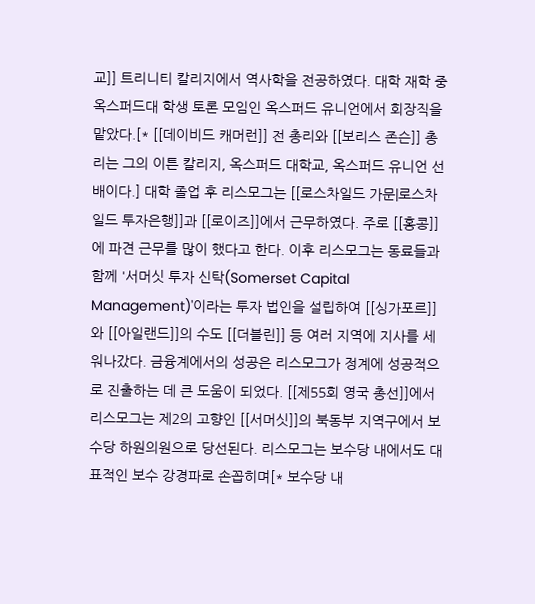교]] 트리니티 칼리지에서 역사학을 전공하였다. 대학 재학 중 옥스퍼드대 학생 토론 모임인 옥스퍼드 유니언에서 회장직을 맡았다.[* [[데이비드 캐머런]] 전 총리와 [[보리스 존슨]] 총리는 그의 이튼 칼리지, 옥스퍼드 대학교, 옥스퍼드 유니언 선배이다.] 대학 졸업 후 리스모그는 [[로스차일드 가문|로스차일드 투자은행]]과 [[로이즈]]에서 근무하였다. 주로 [[홍콩]]에 파견 근무를 많이 했다고 한다. 이후 리스모그는 동료들과 함께 '서머싯 투자 신탁(Somerset Capital Management)'이라는 투자 법인을 설립하여 [[싱가포르]]와 [[아일랜드]]의 수도 [[더블린]] 등 여러 지역에 지사를 세워나갔다. 금융계에서의 성공은 리스모그가 정계에 성공적으로 진출하는 데 큰 도움이 되었다. [[제55회 영국 총선]]에서 리스모그는 제2의 고향인 [[서머싯]]의 북동부 지역구에서 보수당 하원의원으로 당선된다. 리스모그는 보수당 내에서도 대표적인 보수 강경파로 손꼽히며[* 보수당 내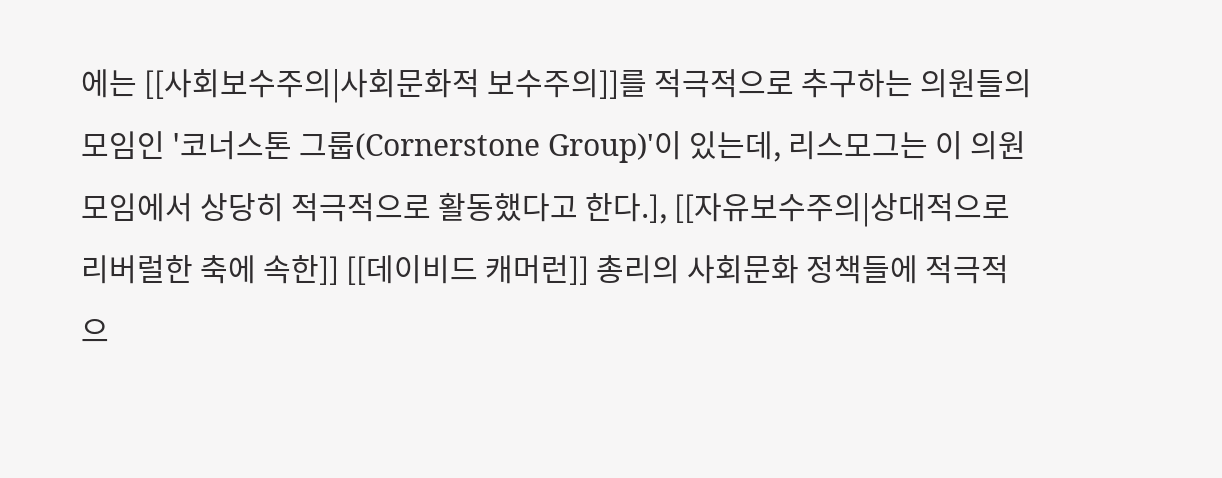에는 [[사회보수주의|사회문화적 보수주의]]를 적극적으로 추구하는 의원들의 모임인 '코너스톤 그룹(Cornerstone Group)'이 있는데, 리스모그는 이 의원 모임에서 상당히 적극적으로 활동했다고 한다.], [[자유보수주의|상대적으로 리버럴한 축에 속한]] [[데이비드 캐머런]] 총리의 사회문화 정책들에 적극적으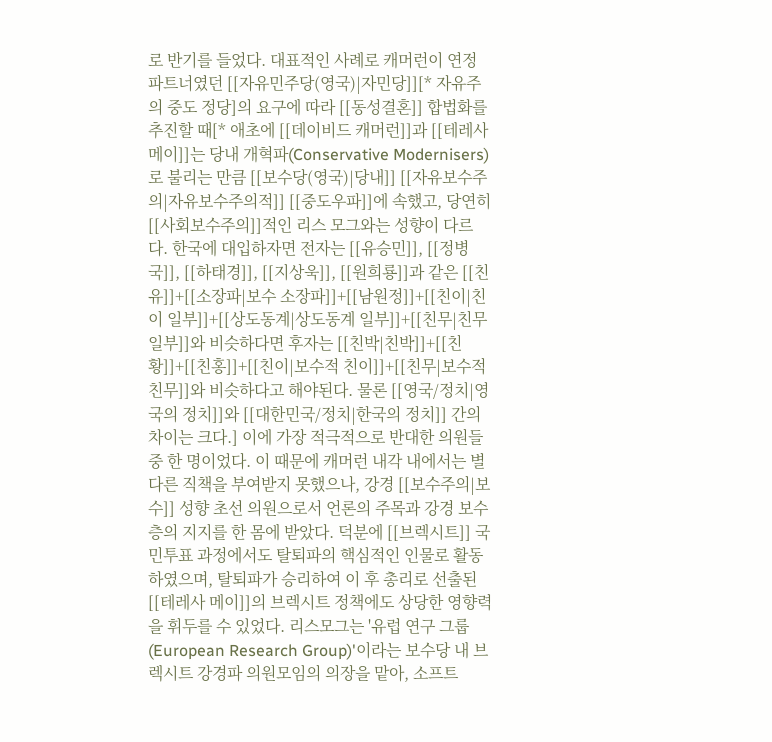로 반기를 들었다. 대표적인 사례로 캐머런이 연정 파트너였던 [[자유민주당(영국)|자민당]][* 자유주의 중도 정당]의 요구에 따라 [[동성결혼]] 합법화를 추진할 때[* 애초에 [[데이비드 캐머런]]과 [[테레사 메이]]는 당내 개혁파(Conservative Modernisers)로 불리는 만큼 [[보수당(영국)|당내]] [[자유보수주의|자유보수주의적]] [[중도우파]]에 속했고, 당연히 [[사회보수주의]]적인 리스 모그와는 성향이 다르다. 한국에 대입하자면 전자는 [[유승민]], [[정병국]], [[하태경]], [[지상욱]], [[원희룡]]과 같은 [[친유]]+[[소장파|보수 소장파]]+[[남원정]]+[[친이|친이 일부]]+[[상도동계|상도동계 일부]]+[[친무|친무 일부]]와 비슷하다면 후자는 [[친박|친박]]+[[친황]]+[[친홍]]+[[친이|보수적 친이]]+[[친무|보수적 친무]]와 비슷하다고 해야된다. 물론 [[영국/정치|영국의 정치]]와 [[대한민국/정치|한국의 정치]] 간의 차이는 크다.] 이에 가장 적극적으로 반대한 의원들 중 한 명이었다. 이 때문에 캐머런 내각 내에서는 별다른 직책을 부여받지 못했으나, 강경 [[보수주의|보수]] 성향 초선 의원으로서 언론의 주목과 강경 보수층의 지지를 한 몸에 받았다. 덕분에 [[브렉시트]] 국민투표 과정에서도 탈퇴파의 핵심적인 인물로 활동하였으며, 탈퇴파가 승리하여 이 후 총리로 선출된 [[테레사 메이]]의 브렉시트 정책에도 상당한 영향력을 휘두를 수 있었다. 리스모그는 '유럽 연구 그룹(European Research Group)'이라는 보수당 내 브렉시트 강경파 의원모임의 의장을 맡아, 소프트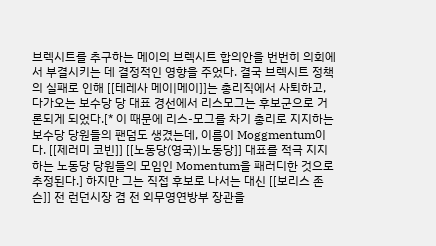브렉시트를 추구하는 메이의 브렉시트 합의안을 번번히 의회에서 부결시키는 데 결정적인 영향을 주었다. 결국 브렉시트 정책의 실패로 인해 [[테레사 메이|메이]]는 총리직에서 사퇴하고, 다가오는 보수당 당 대표 경선에서 리스모그는 후보군으로 거론되게 되었다.[* 이 때문에 리스-모그를 차기 총리로 지지하는 보수당 당원들의 팬덤도 생겼는데, 이름이 Moggmentum이다. [[제러미 코빈]] [[노동당(영국)|노동당]] 대표를 적극 지지하는 노동당 당원들의 모임인 Momentum을 패러디한 것으로 추정된다.] 하지만 그는 직접 후보로 나서는 대신 [[보리스 존슨]] 전 런던시장 겸 전 외무영연방부 장관을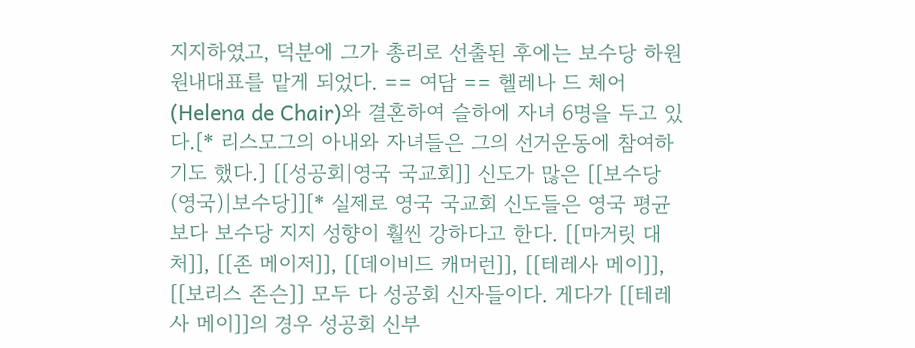지지하였고, 덕분에 그가 총리로 선출된 후에는 보수당 하원 원내대표를 맡게 되었다. == 여담 == 헬레나 드 체어(Helena de Chair)와 결혼하여 슬하에 자녀 6명을 두고 있다.[* 리스모그의 아내와 자녀들은 그의 선거운동에 참여하기도 했다.] [[성공회|영국 국교회]] 신도가 많은 [[보수당(영국)|보수당]][* 실제로 영국 국교회 신도들은 영국 평균보다 보수당 지지 성향이 훨씬 강하다고 한다. [[마거릿 대처]], [[존 메이저]], [[데이비드 캐머런]], [[테레사 메이]], [[보리스 존슨]] 모두 다 성공회 신자들이다. 게다가 [[테레사 메이]]의 경우 성공회 신부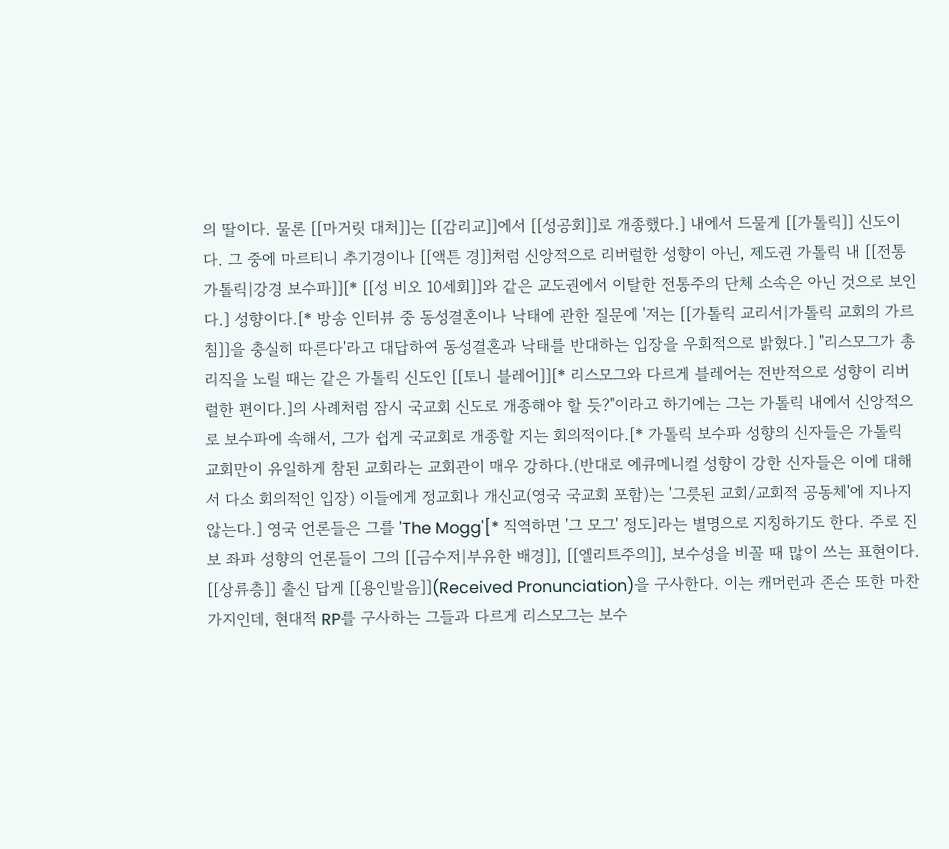의 딸이다. 물론 [[마거릿 대처]]는 [[감리교]]에서 [[성공회]]로 개종했다.] 내에서 드물게 [[가톨릭]] 신도이다. 그 중에 마르티니 추기경이나 [[액튼 경]]처럼 신앙적으로 리버럴한 성향이 아닌, 제도권 가톨릭 내 [[전통 가톨릭|강경 보수파]][* [[성 비오 10세회]]와 같은 교도권에서 이탈한 전통주의 단체 소속은 아닌 것으로 보인다.] 성향이다.[* 방송 인터뷰 중 동성결혼이나 낙태에 관한 질문에 '저는 [[가톨릭 교리서|가톨릭 교회의 가르침]]을 충실히 따른다'라고 대답하여 동성결혼과 낙태를 반대하는 입장을 우회적으로 밝혔다.] "리스모그가 총리직을 노릴 때는 같은 가톨릭 신도인 [[토니 블레어]][* 리스모그와 다르게 블레어는 전반적으로 성향이 리버럴한 편이다.]의 사례처럼 잠시 국교회 신도로 개종해야 할 듯?"이라고 하기에는 그는 가톨릭 내에서 신앙적으로 보수파에 속해서, 그가 쉽게 국교회로 개종할 지는 회의적이다.[* 가톨릭 보수파 성향의 신자들은 가톨릭 교회만이 유일하게 참된 교회라는 교회관이 매우 강하다.(반대로 에큐메니컬 성향이 강한 신자들은 이에 대해서 다소 회의적인 입장) 이들에게 정교회나 개신교(영국 국교회 포함)는 '그릇된 교회/교회적 공동체'에 지나지 않는다.] 영국 언론들은 그를 'The Mogg'[* 직역하면 '그 모그' 정도]라는 별명으로 지칭하기도 한다. 주로 진보 좌파 성향의 언론들이 그의 [[금수저|부유한 배경]], [[엘리트주의]], 보수성을 비꼴 때 많이 쓰는 표현이다. [[상류층]] 출신 답게 [[용인발음]](Received Pronunciation)을 구사한다. 이는 캐머런과 존슨 또한 마찬가지인데, 현대적 RP를 구사하는 그들과 다르게 리스모그는 보수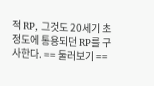적 RP, 그것도 20세기 초 정도에 통용되던 RP를 구사한다. == 둘러보기 ==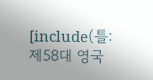[include(틀:제58대 영국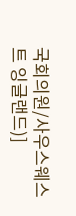국회의원/사우스웨스트 잉글랜드)]